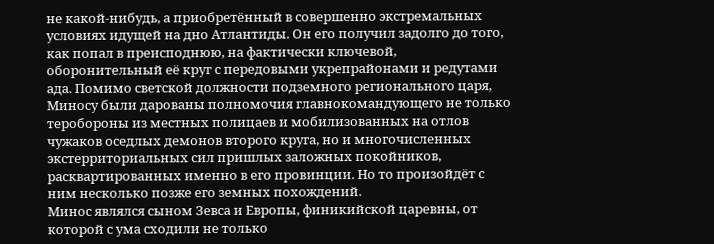не какой-нибудь, а приобретённый в совершенно экстремальных условиях идущей на дно Атлантиды. Он его получил задолго до того, как попал в преисподнюю, на фактически ключевой, оборонительный её круг с передовыми укрепрайонами и редутами ада. Помимо светской должности подземного регионального царя, Миносу были дарованы полномочия главнокомандующего не только теробороны из местных полицаев и мобилизованных на отлов чужаков оседлых демонов второго круга, но и многочисленных экстерриториальных сил пришлых заложных покойников, расквартированных именно в его провинции. Но то произойдёт с ним несколько позже его земных похождений.
Минос являлся сыном Зевса и Европы, финикийской царевны, от которой с ума сходили не только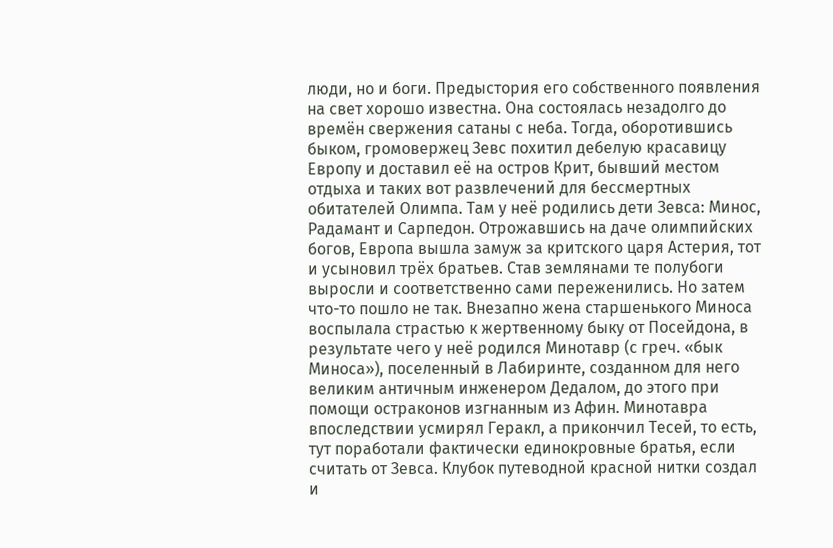люди, но и боги. Предыстория его собственного появления на свет хорошо известна. Она состоялась незадолго до времён свержения сатаны с неба. Тогда, оборотившись быком, громовержец Зевс похитил дебелую красавицу Европу и доставил её на остров Крит, бывший местом отдыха и таких вот развлечений для бессмертных обитателей Олимпа. Там у неё родились дети Зевса: Минос, Радамант и Сарпедон. Отрожавшись на даче олимпийских богов, Европа вышла замуж за критского царя Астерия, тот и усыновил трёх братьев. Став землянами те полубоги выросли и соответственно сами переженились. Но затем что-то пошло не так. Внезапно жена старшенького Миноса воспылала страстью к жертвенному быку от Посейдона, в результате чего у неё родился Минотавр (с греч. «бык Миноса»), поселенный в Лабиринте, созданном для него великим античным инженером Дедалом, до этого при помощи остраконов изгнанным из Афин. Минотавра впоследствии усмирял Геракл, а прикончил Тесей, то есть, тут поработали фактически единокровные братья, если считать от Зевса. Клубок путеводной красной нитки создал и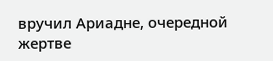вручил Ариадне, очередной жертве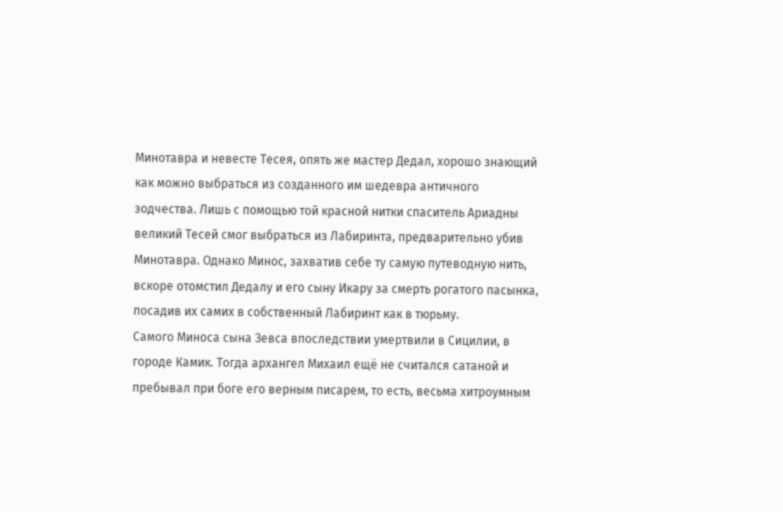Минотавра и невесте Тесея, опять же мастер Дедал, хорошо знающий как можно выбраться из созданного им шедевра античного зодчества. Лишь с помощью той красной нитки спаситель Ариадны великий Тесей смог выбраться из Лабиринта, предварительно убив Минотавра. Однако Минос, захватив себе ту самую путеводную нить, вскоре отомстил Дедалу и его сыну Икару за смерть рогатого пасынка, посадив их самих в собственный Лабиринт как в тюрьму.
Самого Миноса сына Зевса впоследствии умертвили в Сицилии, в городе Камик. Тогда архангел Михаил ещё не считался сатаной и пребывал при боге его верным писарем, то есть, весьма хитроумным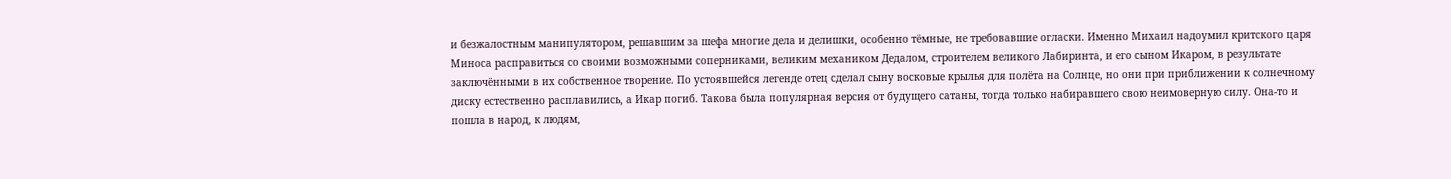и безжалостным манипулятором, решавшим за шефа многие дела и делишки, особенно тёмные, не требовавшие огласки. Именно Михаил надоумил критского царя Миноса расправиться со своими возможными соперниками, великим механиком Дедалом, строителем великого Лабиринта, и его сыном Икаром, в результате заключёнными в их собственное творение. По устоявшейся легенде отец сделал сыну восковые крылья для полёта на Солнце, но они при приближении к солнечному диску естественно расплавились, а Икар погиб. Такова была популярная версия от будущего сатаны, тогда только набиравшего свою неимоверную силу. Она-то и пошла в народ, к людям,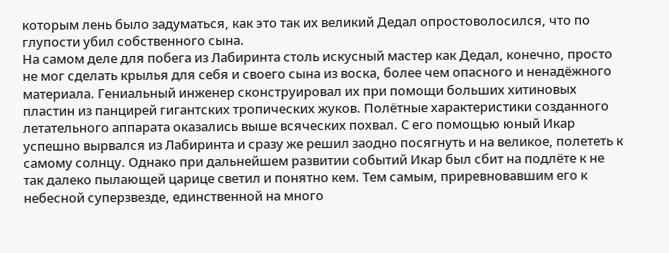которым лень было задуматься, как это так их великий Дедал опростоволосился, что по глупости убил собственного сына.
На самом деле для побега из Лабиринта столь искусный мастер как Дедал, конечно, просто не мог сделать крылья для себя и своего сына из воска, более чем опасного и ненадёжного материала. Гениальный инженер сконструировал их при помощи больших хитиновых пластин из панцирей гигантских тропических жуков. Полётные характеристики созданного летательного аппарата оказались выше всяческих похвал. С его помощью юный Икар успешно вырвался из Лабиринта и сразу же решил заодно посягнуть и на великое, полететь к самому солнцу. Однако при дальнейшем развитии событий Икар был сбит на подлёте к не так далеко пылающей царице светил и понятно кем. Тем самым, приревновавшим его к небесной суперзвезде, единственной на много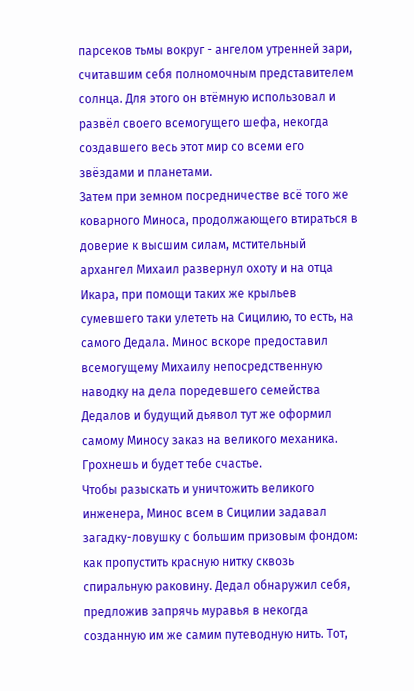парсеков тьмы вокруг - ангелом утренней зари, считавшим себя полномочным представителем солнца. Для этого он втёмную использовал и развёл своего всемогущего шефа, некогда создавшего весь этот мир со всеми его звёздами и планетами.
Затем при земном посредничестве всё того же коварного Миноса, продолжающего втираться в доверие к высшим силам, мстительный архангел Михаил развернул охоту и на отца Икара, при помощи таких же крыльев сумевшего таки улететь на Сицилию, то есть, на самого Дедала. Минос вскоре предоставил всемогущему Михаилу непосредственную наводку на дела поредевшего семейства Дедалов и будущий дьявол тут же оформил самому Миносу заказ на великого механика. Грохнешь и будет тебе счастье.
Чтобы разыскать и уничтожить великого инженера, Минос всем в Сицилии задавал загадку-ловушку с большим призовым фондом: как пропустить красную нитку сквозь спиральную раковину. Дедал обнаружил себя, предложив запрячь муравья в некогда созданную им же самим путеводную нить. Тот,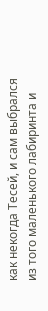как некогда Тесей, и сам выбрался из того маленького лабиринта и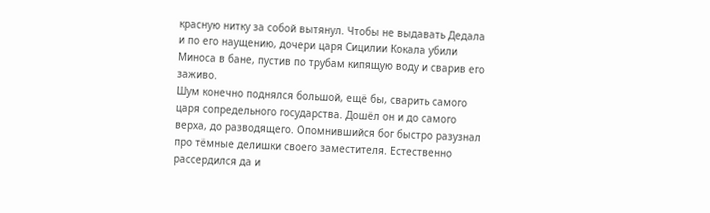красную нитку за собой вытянул. Чтобы не выдавать Дедала и по его наущению, дочери царя Сицилии Кокала убили Миноса в бане, пустив по трубам кипящую воду и сварив его заживо.
Шум конечно поднялся большой, ещё бы, сварить самого царя сопредельного государства. Дошёл он и до самого верха, до разводящего. Опомнившийся бог быстро разузнал про тёмные делишки своего заместителя. Естественно рассердился да и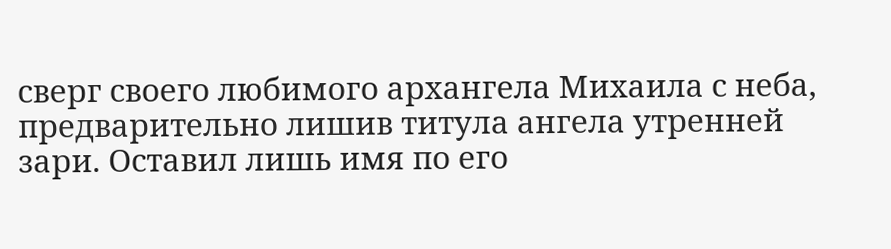сверг своего любимого архангела Михаила с неба, предварительно лишив титула ангела утренней зари. Оставил лишь имя по его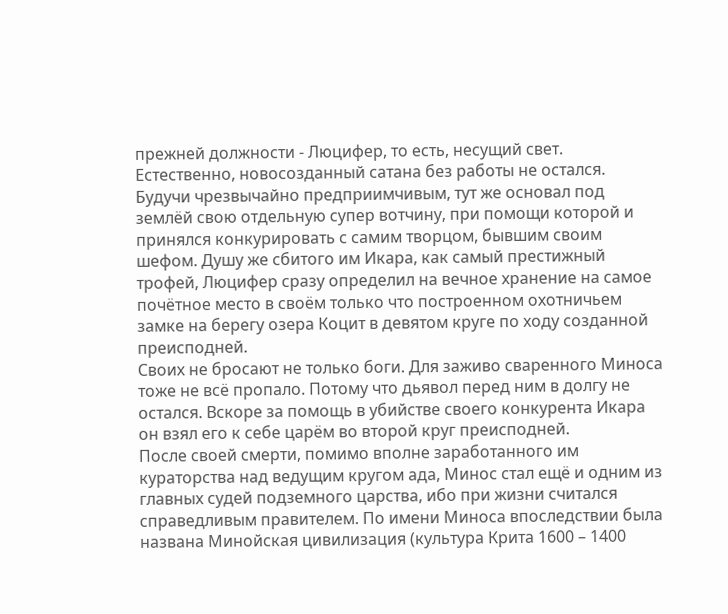прежней должности - Люцифер, то есть, несущий свет. Естественно, новосозданный сатана без работы не остался. Будучи чрезвычайно предприимчивым, тут же основал под землёй свою отдельную супер вотчину, при помощи которой и принялся конкурировать с самим творцом, бывшим своим шефом. Душу же сбитого им Икара, как самый престижный трофей, Люцифер сразу определил на вечное хранение на самое почётное место в своём только что построенном охотничьем замке на берегу озера Коцит в девятом круге по ходу созданной преисподней.
Своих не бросают не только боги. Для заживо сваренного Миноса тоже не всё пропало. Потому что дьявол перед ним в долгу не остался. Вскоре за помощь в убийстве своего конкурента Икара он взял его к себе царём во второй круг преисподней.
После своей смерти, помимо вполне заработанного им кураторства над ведущим кругом ада, Минос стал ещё и одним из главных судей подземного царства, ибо при жизни считался справедливым правителем. По имени Миноса впоследствии была названа Минойская цивилизация (культура Крита 1600 – 1400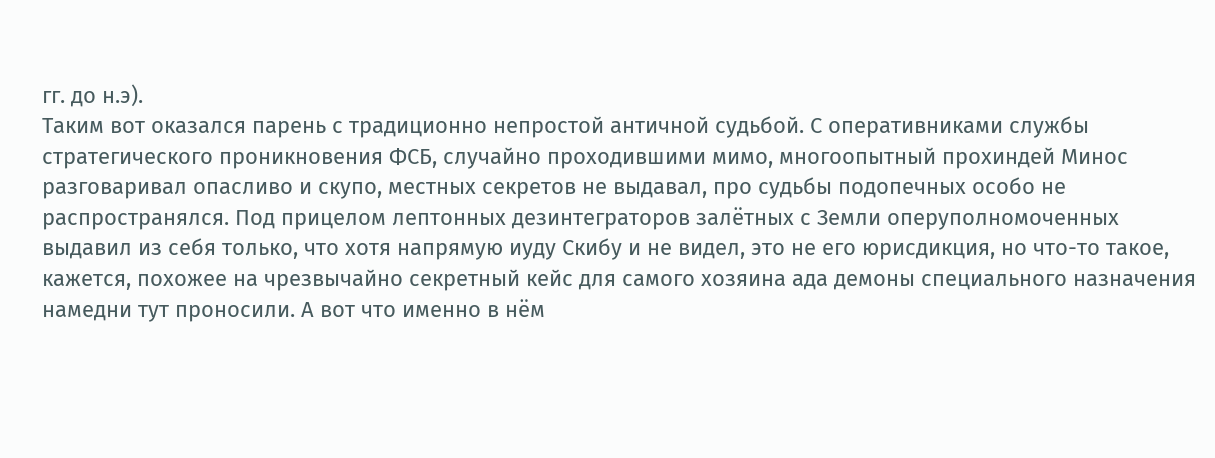гг. до н.э).
Таким вот оказался парень с традиционно непростой античной судьбой. С оперативниками службы стратегического проникновения ФСБ, случайно проходившими мимо, многоопытный прохиндей Минос разговаривал опасливо и скупо, местных секретов не выдавал, про судьбы подопечных особо не распространялся. Под прицелом лептонных дезинтеграторов залётных с Земли оперуполномоченных выдавил из себя только, что хотя напрямую иуду Скибу и не видел, это не его юрисдикция, но что-то такое, кажется, похожее на чрезвычайно секретный кейс для самого хозяина ада демоны специального назначения намедни тут проносили. А вот что именно в нём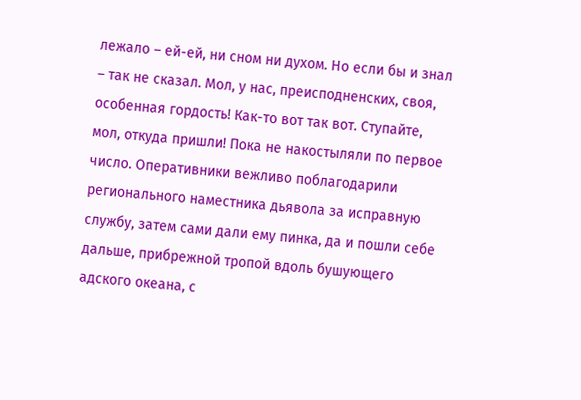лежало – ей-ей, ни сном ни духом. Но если бы и знал – так не сказал. Мол, у нас, преисподненских, своя, особенная гордость! Как-то вот так вот. Ступайте, мол, откуда пришли! Пока не накостыляли по первое число. Оперативники вежливо поблагодарили регионального наместника дьявола за исправную службу, затем сами дали ему пинка, да и пошли себе дальше, прибрежной тропой вдоль бушующего адского океана, с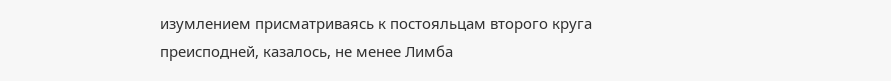изумлением присматриваясь к постояльцам второго круга преисподней, казалось, не менее Лимба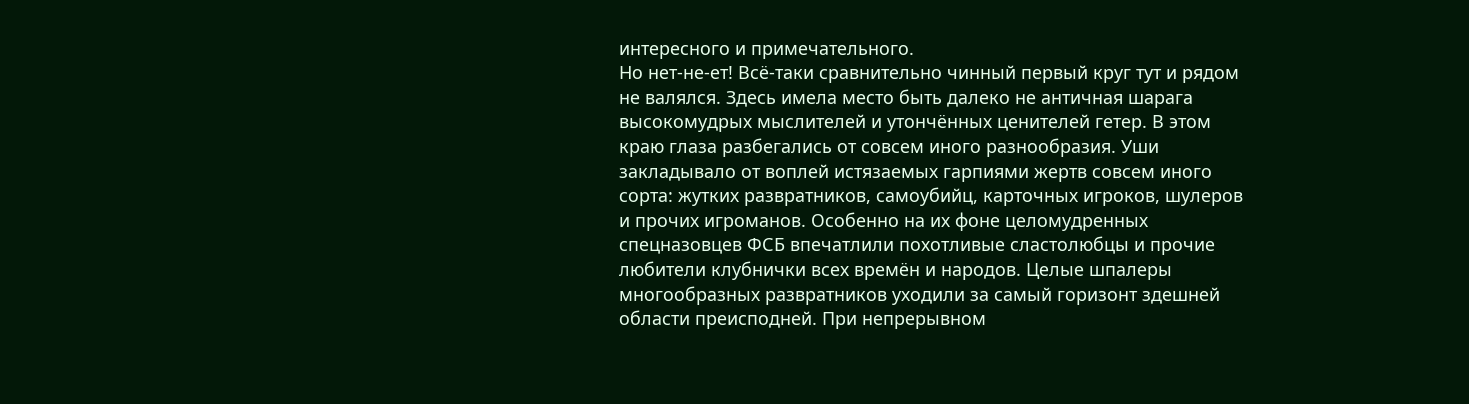интересного и примечательного.
Но нет-не-ет! Всё-таки сравнительно чинный первый круг тут и рядом не валялся. Здесь имела место быть далеко не античная шарага высокомудрых мыслителей и утончённых ценителей гетер. В этом краю глаза разбегались от совсем иного разнообразия. Уши закладывало от воплей истязаемых гарпиями жертв совсем иного сорта: жутких развратников, самоубийц, карточных игроков, шулеров и прочих игроманов. Особенно на их фоне целомудренных спецназовцев ФСБ впечатлили похотливые сластолюбцы и прочие любители клубнички всех времён и народов. Целые шпалеры многообразных развратников уходили за самый горизонт здешней области преисподней. При непрерывном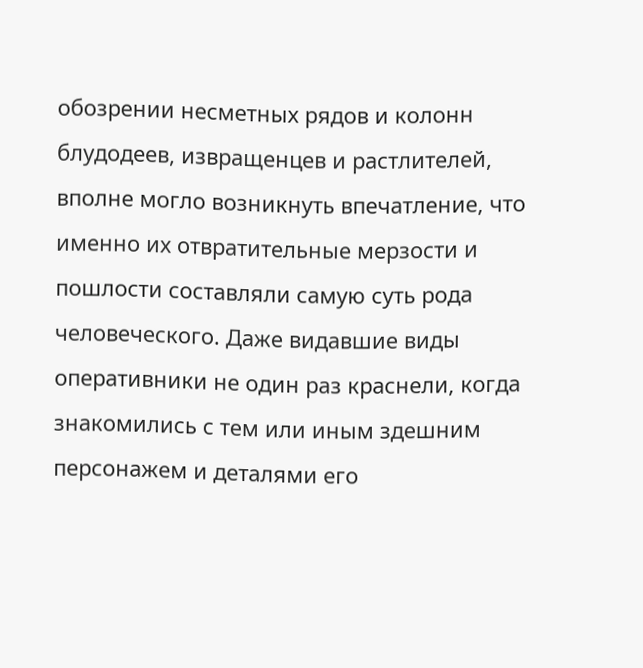обозрении несметных рядов и колонн блудодеев, извращенцев и растлителей, вполне могло возникнуть впечатление, что именно их отвратительные мерзости и пошлости составляли самую суть рода человеческого. Даже видавшие виды оперативники не один раз краснели, когда знакомились с тем или иным здешним персонажем и деталями его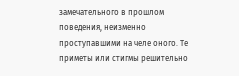замечательного в прошлом поведения, неизменно проступавшими на челе оного. Те приметы или стигмы решительно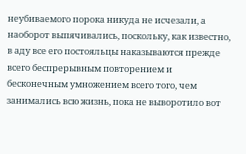неубиваемого порока никуда не исчезали, а наоборот выпячивались, поскольку, как известно, в аду все его постояльцы наказываются прежде всего беспрерывным повторением и бесконечным умножением всего того, чем занимались всю жизнь, пока не выворотило вот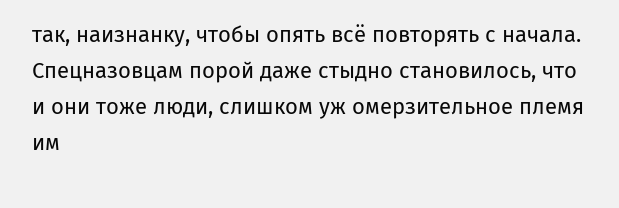так, наизнанку, чтобы опять всё повторять с начала. Спецназовцам порой даже стыдно становилось, что и они тоже люди, слишком уж омерзительное племя им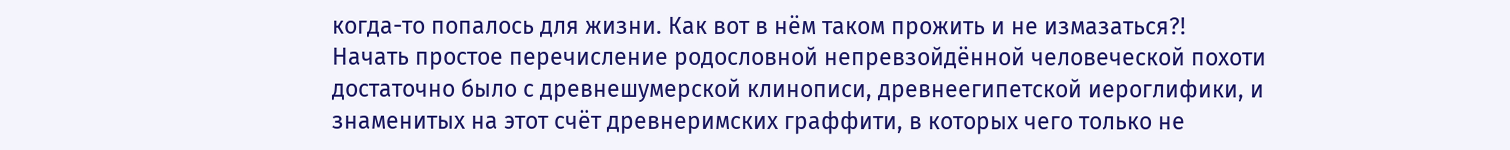когда-то попалось для жизни. Как вот в нём таком прожить и не измазаться?!
Начать простое перечисление родословной непревзойдённой человеческой похоти достаточно было с древнешумерской клинописи, древнеегипетской иероглифики, и знаменитых на этот счёт древнеримских граффити, в которых чего только не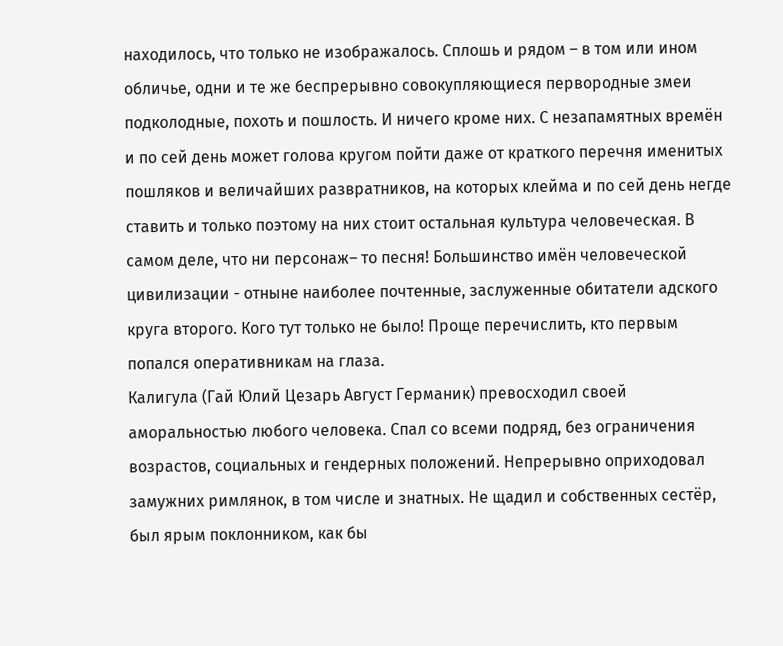находилось, что только не изображалось. Сплошь и рядом – в том или ином обличье, одни и те же беспрерывно совокупляющиеся первородные змеи подколодные, похоть и пошлость. И ничего кроме них. С незапамятных времён и по сей день может голова кругом пойти даже от краткого перечня именитых пошляков и величайших развратников, на которых клейма и по сей день негде ставить и только поэтому на них стоит остальная культура человеческая. В самом деле, что ни персонаж– то песня! Большинство имён человеческой цивилизации - отныне наиболее почтенные, заслуженные обитатели адского круга второго. Кого тут только не было! Проще перечислить, кто первым попался оперативникам на глаза.
Калигула (Гай Юлий Цезарь Август Германик) превосходил своей аморальностью любого человека. Спал со всеми подряд, без ограничения возрастов, социальных и гендерных положений. Непрерывно оприходовал замужних римлянок, в том числе и знатных. Не щадил и собственных сестёр, был ярым поклонником, как бы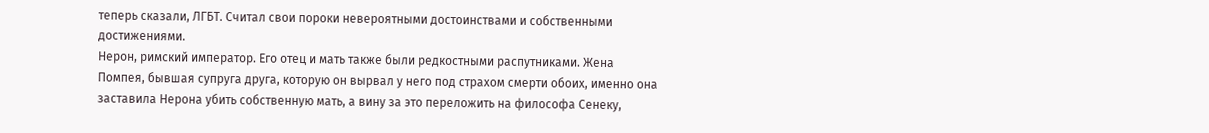теперь сказали, ЛГБТ. Считал свои пороки невероятными достоинствами и собственными достижениями.
Нерон, римский император. Его отец и мать также были редкостными распутниками. Жена Помпея, бывшая супруга друга, которую он вырвал у него под страхом смерти обоих, именно она заставила Нерона убить собственную мать, а вину за это переложить на философа Сенеку,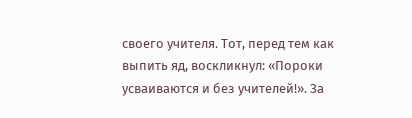своего учителя. Тот, перед тем как выпить яд, воскликнул: «Пороки усваиваются и без учителей!». За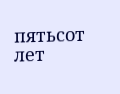пятьсот лет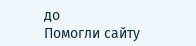до
Помогли сайту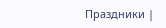Праздники |